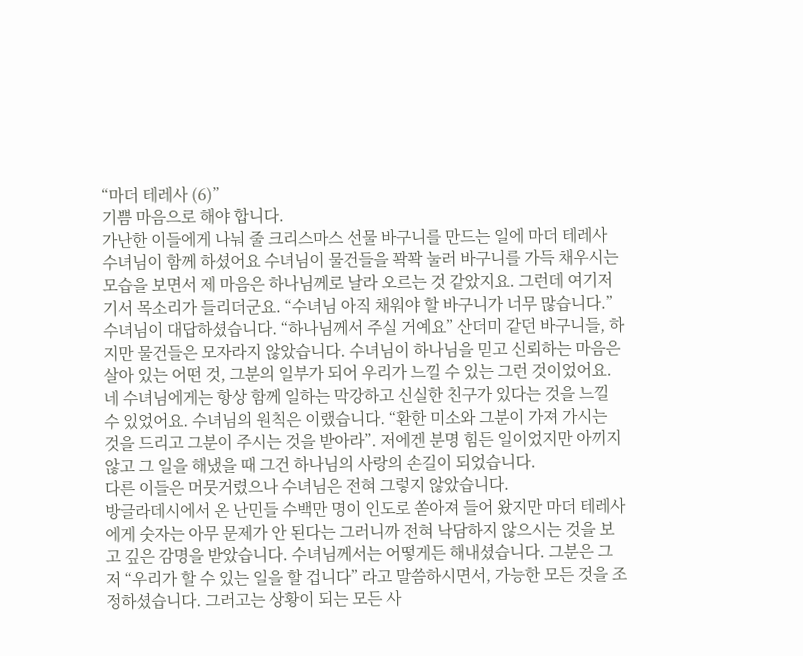“마더 테레사 (6)”
기쁨 마음으로 해야 합니다.
가난한 이들에게 나눠 줄 크리스마스 선물 바구니를 만드는 일에 마더 테레사 수녀님이 함께 하셨어요 수녀님이 물건들을 꽉꽉 눌러 바구니를 가득 채우시는 모습을 보면서 제 마음은 하나님께로 날라 오르는 것 같았지요. 그런데 여기저기서 목소리가 들리더군요. “수녀님 아직 채워야 할 바구니가 너무 많습니다.” 수녀님이 대답하셨습니다. “하나님께서 주실 거예요” 산더미 같던 바구니들, 하지만 물건들은 모자라지 않았습니다. 수녀님이 하나님을 믿고 신뢰하는 마음은 살아 있는 어떤 것, 그분의 일부가 되어 우리가 느낄 수 있는 그런 것이었어요. 네 수녀님에게는 항상 함께 일하는 막강하고 신실한 친구가 있다는 것을 느낄 수 있었어요. 수녀님의 원칙은 이랬습니다. “환한 미소와 그분이 가져 가시는 것을 드리고 그분이 주시는 것을 받아라”. 저에겐 분명 힘든 일이었지만 아끼지 않고 그 일을 해냈을 때 그건 하나님의 사랑의 손길이 되었습니다.
다른 이들은 머뭇거렸으나 수녀님은 전혀 그렇지 않았습니다.
방글라데시에서 온 난민들 수백만 명이 인도로 쏟아져 들어 왔지만 마더 테레사에게 숫자는 아무 문제가 안 된다는 그러니까 전혀 낙담하지 않으시는 것을 보고 깊은 감명을 받았습니다. 수녀님께서는 어떻게든 해내셨습니다. 그분은 그저 “우리가 할 수 있는 일을 할 겁니다” 라고 말씀하시면서, 가능한 모든 것을 조정하셨습니다. 그러고는 상황이 되는 모든 사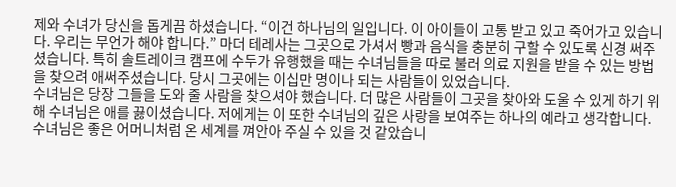제와 수녀가 당신을 돕게끔 하셨습니다. “이건 하나님의 일입니다. 이 아이들이 고통 받고 있고 죽어가고 있습니다. 우리는 무언가 해야 합니다.” 마더 테레사는 그곳으로 가셔서 빵과 음식을 충분히 구할 수 있도록 신경 써주셨습니다. 특히 솔트레이크 캠프에 수두가 유행했을 때는 수녀님들을 따로 불러 의료 지원을 받을 수 있는 방법을 찾으려 애써주셨습니다. 당시 그곳에는 이십만 명이나 되는 사람들이 있었습니다.
수녀님은 당장 그들을 도와 줄 사람을 찾으셔야 했습니다. 더 많은 사람들이 그곳을 찾아와 도울 수 있게 하기 위해 수녀님은 애를 끓이셨습니다. 저에게는 이 또한 수녀님의 깊은 사랑을 보여주는 하나의 예라고 생각합니다. 수녀님은 좋은 어머니처럼 온 세계를 껴안아 주실 수 있을 것 같았습니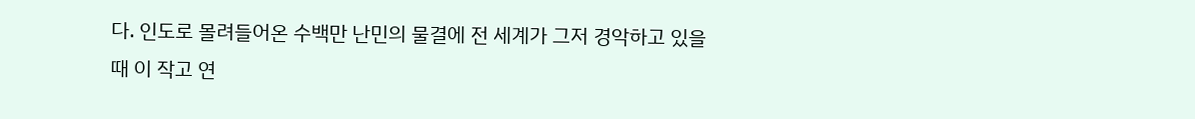다. 인도로 몰려들어온 수백만 난민의 물결에 전 세계가 그저 경악하고 있을 때 이 작고 연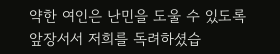약한 여인은 난민을 도울 수 있도록 앞장서서 저희를 독려하셨습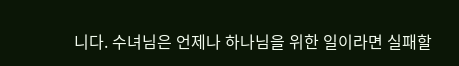니다. 수녀님은 언제나 하나님을 위한 일이라면 실패할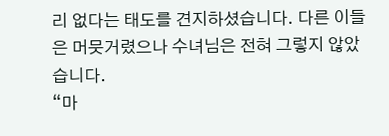리 없다는 태도를 견지하셨습니다. 다른 이들은 머뭇거렸으나 수녀님은 전혀 그렇지 않았습니다.
“마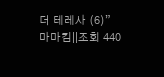더 테레사 (6)”
마마킴||조회 440